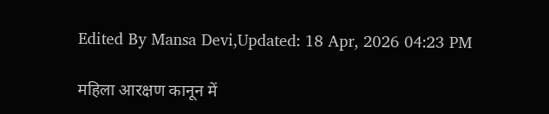Edited By Mansa Devi,Updated: 18 Apr, 2026 04:23 PM

महिला आरक्षण कानून में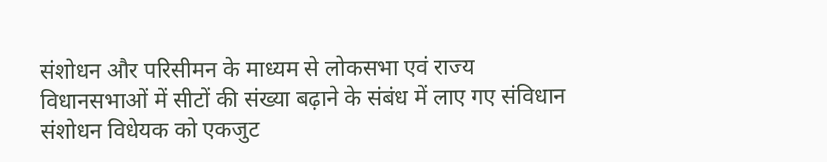संशोधन और परिसीमन के माध्यम से लोकसभा एवं राज्य विधानसभाओं में सीटों की संख्या बढ़ाने के संबंध में लाए गए संविधान संशोधन विधेयक को एकजुट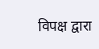विपक्ष द्वारा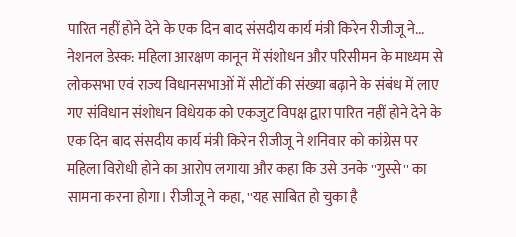पारित नहीं होने देने के एक दिन बाद संसदीय कार्य मंत्री किरेन रीजीजू ने...
नेशनल डेस्क: महिला आरक्षण कानून में संशोधन और परिसीमन के माध्यम से लोकसभा एवं राज्य विधानसभाओं में सीटों की संख्या बढ़ाने के संबंध में लाए गए संविधान संशोधन विधेयक को एकजुट विपक्ष द्वारा पारित नहीं होने देने के एक दिन बाद संसदीय कार्य मंत्री किरेन रीजीजू ने शनिवार को कांग्रेस पर महिला विरोधी होने का आरोप लगाया और कहा कि उसे उनके ''गुस्से'' का सामना करना होगा। रीजीजू ने कहा, ''यह साबित हो चुका है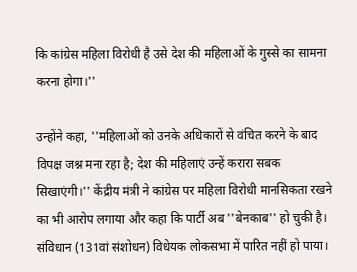कि कांग्रेस महिला विरोधी है उसे देश की महिलाओं के गुस्से का सामना करना होगा।''

उन्होंने कहा, ''महिलाओं को उनके अधिकारों से वंचित करने के बाद विपक्ष जश्न मना रहा है; देश की महिलाएं उन्हें करारा सबक सिखाएंगी।'' केंद्रीय मंत्री ने कांग्रेस पर महिला विरोधी मानसिकता रखने का भी आरोप लगाया और कहा कि पार्टी अब ''बेनकाब'' हो चुकी है। संविधान (131वां संशोधन) विधेयक लोकसभा में पारित नहीं हो पाया।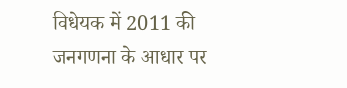विधेयक में 2011 की जनगणना के आधार पर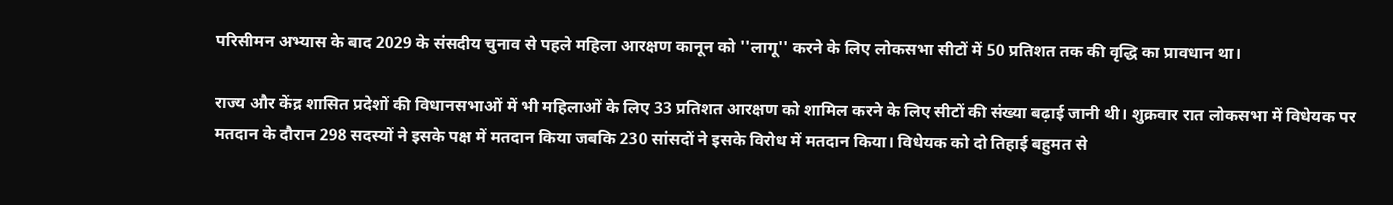परिसीमन अभ्यास के बाद 2029 के संसदीय चुनाव से पहले महिला आरक्षण कानून को ''लागू'' करने के लिए लोकसभा सीटों में 50 प्रतिशत तक की वृद्धि का प्रावधान था।

राज्य और केंद्र शासित प्रदेशों की विधानसभाओं में भी महिलाओं के लिए 33 प्रतिशत आरक्षण को शामिल करने के लिए सीटों की संख्या बढ़ाई जानी थी। शुक्रवार रात लोकसभा में विधेयक पर मतदान के दौरान 298 सदस्यों ने इसके पक्ष में मतदान किया जबकि 230 सांसदों ने इसके विरोध में मतदान किया। विधेयक को दो तिहाई बहुमत से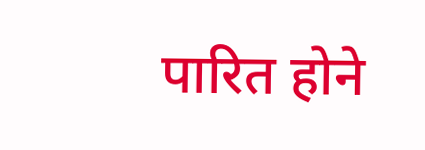पारित होने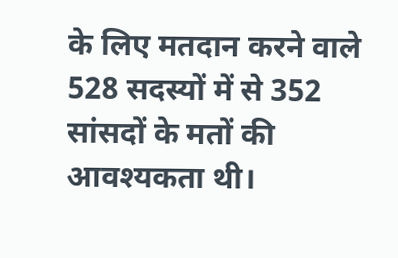के लिए मतदान करने वाले 528 सदस्यों में से 352 सांसदों के मतों की आवश्यकता थी।